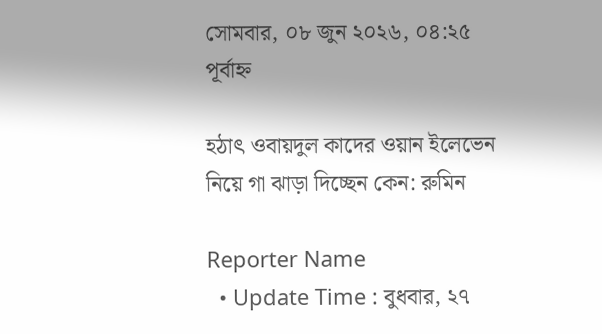সোমবার, ০৮ জুন ২০২৬, ০৪:২৫ পূর্বাহ্ন

হঠাৎ ওবায়দুল কাদের ওয়ান ইলেভেন নিয়ে গা ঝাড়া দিচ্ছেন কেন: রুমিন

Reporter Name
  • Update Time : বুধবার, ২৭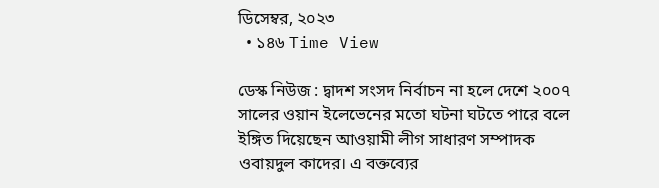ডিসেম্বর, ২০২৩
  • ১৪৬ Time View

ডেস্ক নিউজ : দ্বাদশ সংসদ নির্বাচন না হলে দেশে ২০০৭ সালের ওয়ান ইলেভেনের মতো ঘটনা ঘটতে পারে বলে ইঙ্গিত দিয়েছেন আওয়ামী লীগ সাধারণ সম্পাদক ওবায়দুল কাদের। এ বক্তব্যের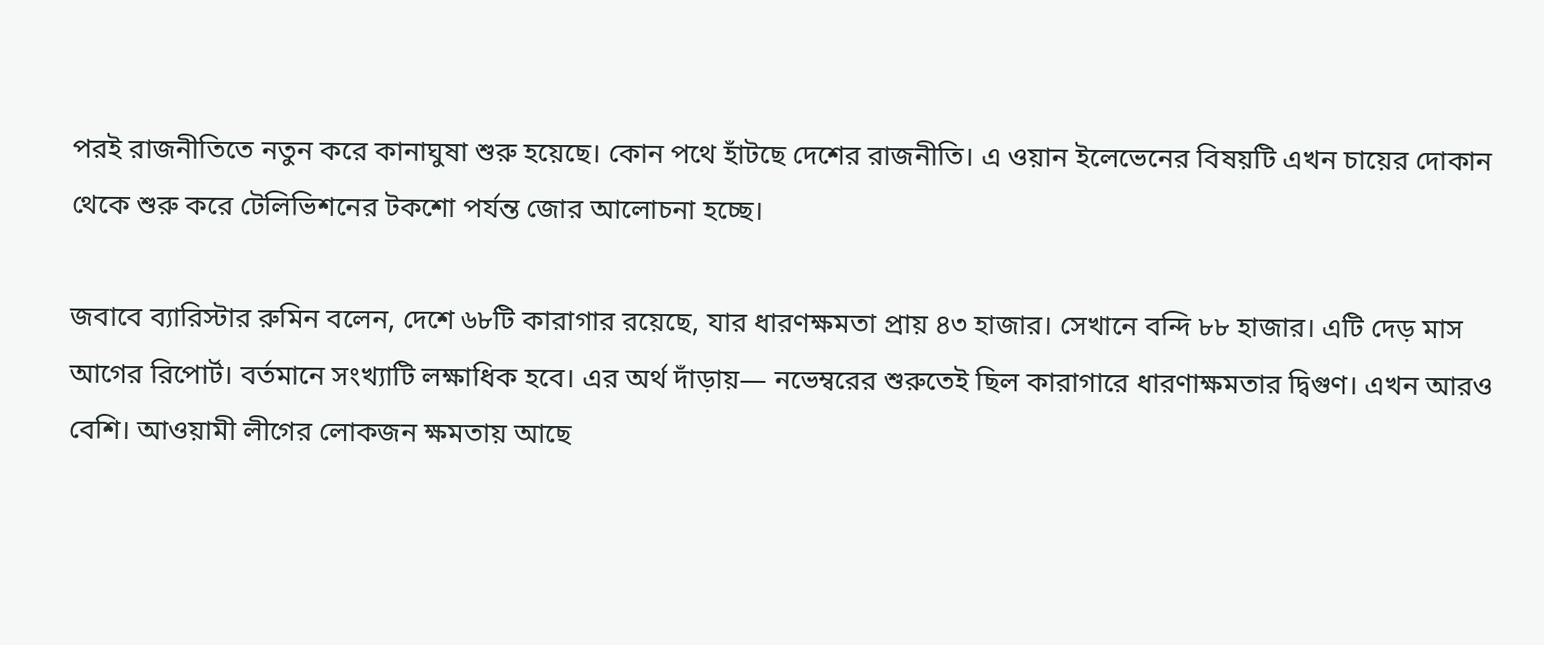পরই রাজনীতিতে নতুন করে কানাঘুষা শুরু হয়েছে। কোন পথে হাঁটছে দেশের রাজনীতি। এ ওয়ান ইলেভেনের বিষয়টি এখন চায়ের দোকান থেকে শুরু করে টেলিভিশনের টকশো পর্যন্ত জোর আলোচনা হচ্ছে।

জবাবে ব্যারিস্টার রুমিন বলেন, দেশে ৬৮টি কারাগার রয়েছে, যার ধারণক্ষমতা প্রায় ৪৩ হাজার। সেখানে বন্দি ৮৮ হাজার। এটি দেড় মাস আগের রিপোর্ট। বর্তমানে সংখ্যাটি লক্ষাধিক হবে। এর অর্থ দাঁড়ায়— নভেম্বরের শুরুতেই ছিল কারাগারে ধারণাক্ষমতার দ্বিগুণ। এখন আরও বেশি। আওয়ামী লীগের লোকজন ক্ষমতায় আছে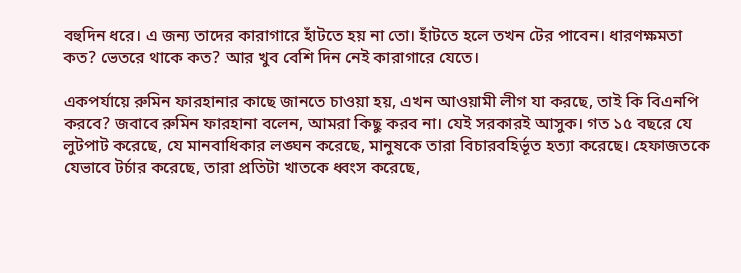বহুদিন ধরে। এ জন্য তাদের কারাগারে হাঁটতে হয় না তো। হাঁটতে হলে তখন টের পাবেন। ধারণক্ষমতা কত? ভেতরে থাকে কত? আর খুব বেশি দিন নেই কারাগারে যেতে।

একপর্যায়ে রুমিন ফারহানার কাছে জানতে চাওয়া হয়, এখন আওয়ামী লীগ যা করছে, তাই কি বিএনপি করবে? জবাবে রুমিন ফারহানা বলেন, আমরা কিছু করব না। যেই সরকারই আসুক। গত ১৫ বছরে যে লুটপাট করেছে, যে মানবাধিকার লঙ্ঘন করেছে, মানুষকে তারা বিচারবহির্ভূত হত্যা করেছে। হেফাজতকে যেভাবে টর্চার করেছে, তারা প্রতিটা খাতকে ধ্বংস করেছে,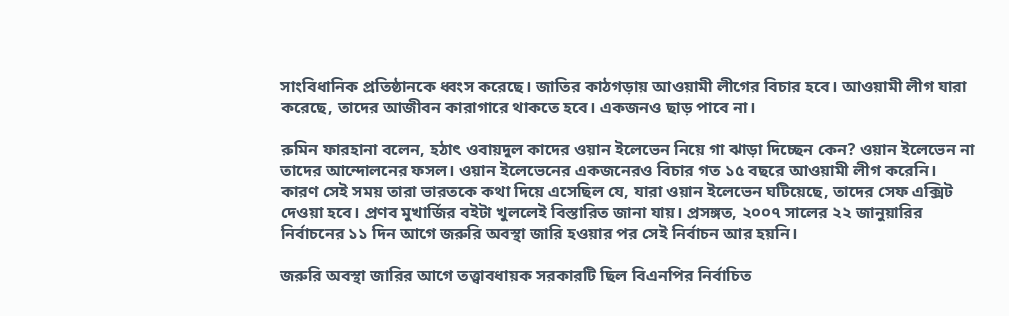সাংবিধানিক প্রতিষ্ঠানকে ধ্বংস করেছে। জাতির কাঠগড়ায় আওয়ামী লীগের বিচার হবে। আওয়ামী লীগ যারা করেছে, তাদের আজীবন কারাগারে থাকতে হবে। একজনও ছাড় পাবে না।

রুমিন ফারহানা বলেন, হঠাৎ ওবায়দুল কাদের ওয়ান ইলেভেন নিয়ে গা ঝাড়া দিচ্ছেন কেন? ওয়ান ইলেভেন না তাদের আন্দোলনের ফসল। ওয়ান ইলেভেনের একজনেরও বিচার গত ১৫ বছরে আওয়ামী লীগ করেনি। কারণ সেই সময় তারা ভারতকে কথা দিয়ে এসেছিল যে, যারা ওয়ান ইলেভেন ঘটিয়েছে, তাদের সেফ এক্সিট দেওয়া হবে। প্রণব মুখার্জির বইটা খুললেই বিস্তারিত জানা যায়। প্রসঙ্গত, ২০০৭ সালের ২২ জানুয়ারির নির্বাচনের ১১ দিন আগে জরুরি অবস্থা জারি হওয়ার পর সেই নির্বাচন আর হয়নি।

জরুরি অবস্থা জারির আগে তত্ত্বাবধায়ক সরকারটি ছিল বিএনপির নির্বাচিত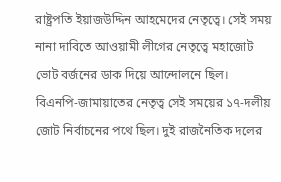রাষ্ট্রপতি ইয়াজউদ্দিন আহমেদের নেতৃত্বে। সেই সময় নানা দাবিতে আওয়ামী লীগের নেতৃত্বে মহাজোট ভোট বর্জনের ডাক দিয়ে আন্দোলনে ছিল। বিএনপি-জামায়াতের নেতৃত্ব সেই সময়ের ১৭-দলীয় জোট নির্বাচনের পথে ছিল। দুই রাজনৈতিক দলের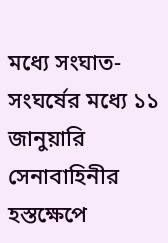মধ্যে সংঘাত-সংঘর্ষের মধ্যে ১১ জানুয়ারি সেনাবাহিনীর হস্তক্ষেপে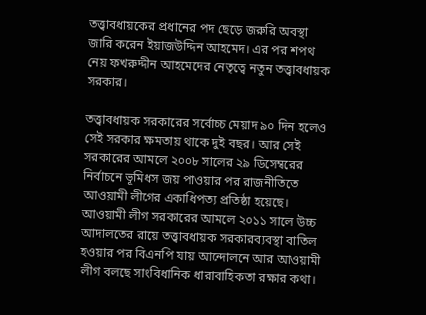তত্ত্বাবধায়কের প্রধানের পদ ছেড়ে জরুরি অবস্থা জারি করেন ইয়াজউদ্দিন আহমেদ। এর পর শপথ নেয় ফখরুদ্দীন আহমেদের নেতৃত্বে নতুন তত্ত্বাবধায়ক সরকার।

তত্ত্বাবধায়ক সরকারের সর্বোচ্চ মেয়াদ ৯০ দিন হলেও সেই সরকার ক্ষমতায় থাকে দুই বছর। আর সেই সরকারের আমলে ২০০৮ সালের ২৯ ডিসেম্বরের নির্বাচনে ভূমিধস জয় পাওয়ার পর রাজনীতিতে আওয়ামী লীগের একাধিপত্য প্রতিষ্ঠা হয়েছে। আওয়ামী লীগ সরকারের আমলে ২০১১ সালে উচ্চ আদালতের রায়ে তত্ত্বাবধায়ক সরকারব্যবস্থা বাতিল হওয়ার পর বিএনপি যায় আন্দোলনে আর আওয়ামী লীগ বলছে সাংবিধানিক ধারাবাহিকতা রক্ষার কথা।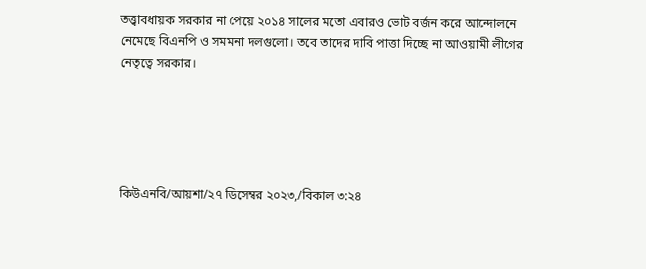তত্ত্বাবধায়ক সরকার না পেয়ে ২০১৪ সালের মতো এবারও ভোট বর্জন করে আন্দোলনে নেমেছে বিএনপি ও সমমনা দলগুলো। তবে তাদের দাবি পাত্তা দিচ্ছে না আওয়ামী লীগের নেতৃত্বে সরকার।





কিউএনবি/আয়শা/২৭ ডিসেম্বর ২০২৩,/বিকাল ৩:২৪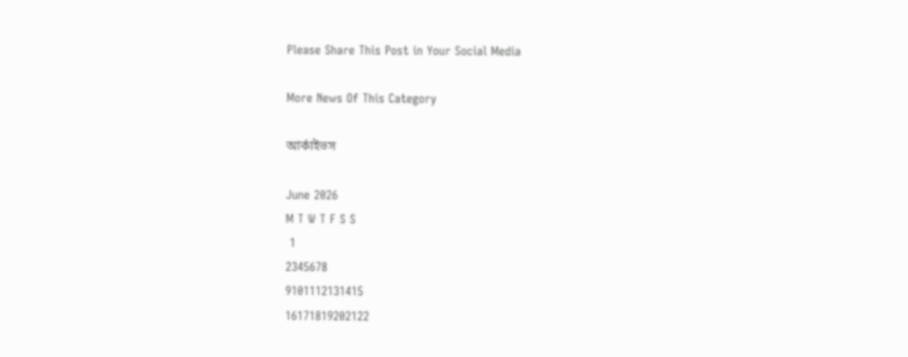Please Share This Post in Your Social Media

More News Of This Category

আর্কাইভস

June 2026
M T W T F S S
 1
2345678
9101112131415
16171819202122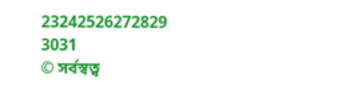23242526272829
3031
© সর্বস্বত্ব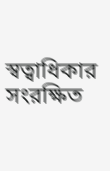স্বত্বাধিকার সংরক্ষিত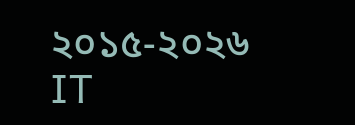২০১৫-২০২৬
IT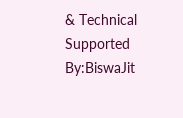& Technical Supported By:BiswaJit